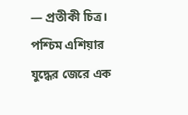— প্রতীকী চিত্র।
পশ্চিম এশিয়ার যুদ্ধের জেরে এক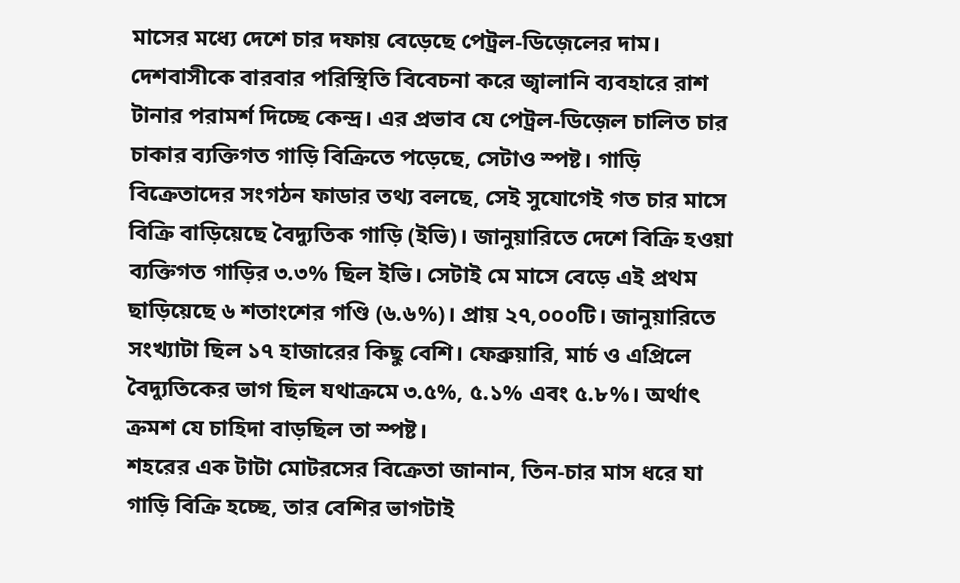মাসের মধ্যে দেশে চার দফায় বেড়েছে পেট্রল-ডিজ়েলের দাম। দেশবাসীকে বারবার পরিস্থিতি বিবেচনা করে জ্বালানি ব্যবহারে রাশ টানার পরামর্শ দিচ্ছে কেন্দ্র। এর প্রভাব যে পেট্রল-ডিজ়েল চালিত চার চাকার ব্যক্তিগত গাড়ি বিক্রিতে পড়েছে, সেটাও স্পষ্ট। গাড়ি বিক্রেতাদের সংগঠন ফাডার তথ্য বলছে, সেই সুযোগেই গত চার মাসে বিক্রি বাড়িয়েছে বৈদ্যুতিক গাড়ি (ইভি)। জানুয়ারিতে দেশে বিক্রি হওয়া ব্যক্তিগত গাড়ির ৩.৩% ছিল ইভি। সেটাই মে মাসে বেড়ে এই প্রথম ছাড়িয়েছে ৬ শতাংশের গণ্ডি (৬.৬%)। প্রায় ২৭,০০০টি। জানুয়ারিতে সংখ্যাটা ছিল ১৭ হাজারের কিছু বেশি। ফেব্রুয়ারি, মার্চ ও এপ্রিলে বৈদ্যুতিকের ভাগ ছিল যথাক্রমে ৩.৫%, ৫.১% এবং ৫.৮%। অর্থাৎ ক্রমশ যে চাহিদা বাড়ছিল তা স্পষ্ট।
শহরের এক টাটা মোটরসের বিক্রেতা জানান, তিন-চার মাস ধরে যা গাড়ি বিক্রি হচ্ছে, তার বেশির ভাগটাই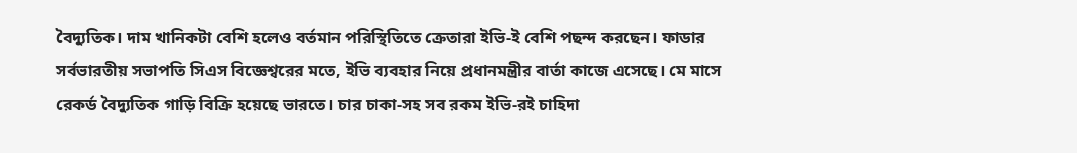বৈদ্যুতিক। দাম খানিকটা বেশি হলেও বর্তমান পরিস্থিতিতে ক্রেতারা ইভি-ই বেশি পছন্দ করছেন। ফাডার সর্বভারতীয় সভাপতি সিএস বিজ্ঞেশ্বরের মতে, ইভি ব্যবহার নিয়ে প্রধানমন্ত্রীর বার্তা কাজে এসেছে। মে মাসে রেকর্ড বৈদ্যুতিক গাড়ি বিক্রি হয়েছে ভারতে। চার চাকা-সহ সব রকম ইভি-রই চাহিদা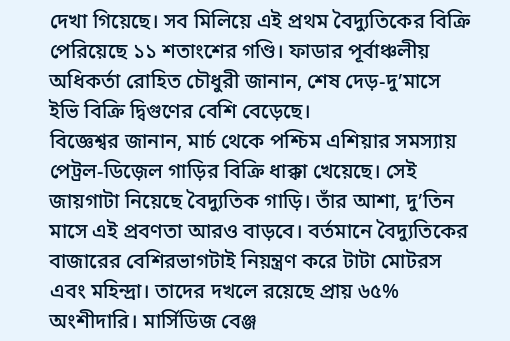দেখা গিয়েছে। সব মিলিয়ে এই প্রথম বৈদ্যুতিকের বিক্রি পেরিয়েছে ১১ শতাংশের গণ্ডি। ফাডার পূর্বাঞ্চলীয় অধিকর্তা রোহিত চৌধুরী জানান, শেষ দেড়-দু’মাসে ইভি বিক্রি দ্বিগুণের বেশি বেড়েছে।
বিজ্ঞেশ্বর জানান, মার্চ থেকে পশ্চিম এশিয়ার সমস্যায় পেট্রল-ডিজ়েল গাড়ির বিক্রি ধাক্কা খেয়েছে। সেই জায়গাটা নিয়েছে বৈদ্যুতিক গাড়ি। তাঁর আশা, দু’তিন মাসে এই প্রবণতা আরও বাড়বে। বর্তমানে বৈদ্যুতিকের বাজারের বেশিরভাগটাই নিয়ন্ত্রণ করে টাটা মোটরস এবং মহিন্দ্রা। তাদের দখলে রয়েছে প্রায় ৬৫% অংশীদারি। মার্সিডিজ বেঞ্জ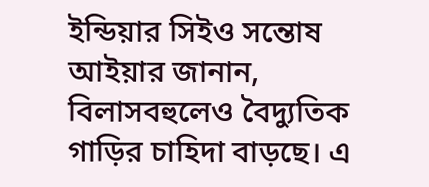ইন্ডিয়ার সিইও সন্তোষ আইয়ার জানান, বিলাসবহুলেও বৈদ্যুতিক গাড়ির চাহিদা বাড়ছে। এ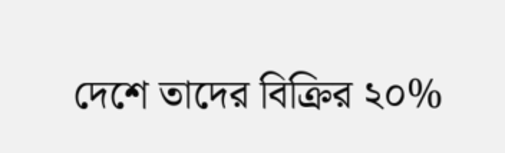দেশে তাদের বিক্রির ২০%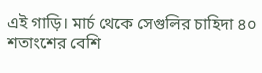এই গাড়ি। মার্চ থেকে সেগুলির চাহিদা ৪০ শতাংশের বেশি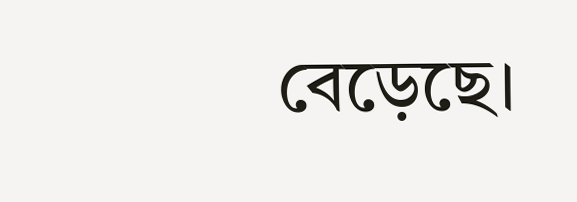বেড়েছে।